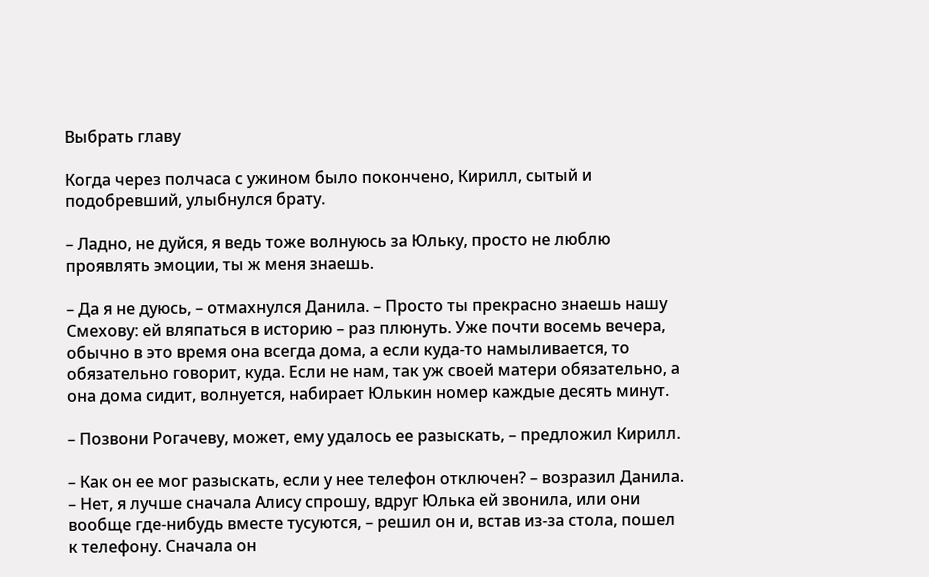Выбрать главу

Когда через полчаса с ужином было покончено, Кирилл, сытый и подобревший, улыбнулся брату.

– Ладно, не дуйся, я ведь тоже волнуюсь за Юльку, просто не люблю проявлять эмоции, ты ж меня знаешь.

– Да я не дуюсь, – отмахнулся Данила. – Просто ты прекрасно знаешь нашу Смехову: ей вляпаться в историю – раз плюнуть. Уже почти восемь вечера, обычно в это время она всегда дома, а если куда-то намыливается, то обязательно говорит, куда. Если не нам, так уж своей матери обязательно, а она дома сидит, волнуется, набирает Юлькин номер каждые десять минут.

– Позвони Рогачеву, может, ему удалось ее разыскать, – предложил Кирилл.

– Как он ее мог разыскать, если у нее телефон отключен? – возразил Данила. – Нет, я лучше сначала Алису спрошу, вдруг Юлька ей звонила, или они вообще где-нибудь вместе тусуются, – решил он и, встав из-за стола, пошел к телефону. Сначала он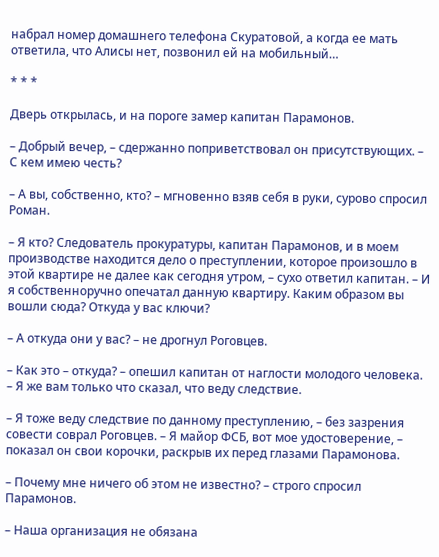набрал номер домашнего телефона Скуратовой, а когда ее мать ответила, что Алисы нет, позвонил ей на мобильный…

* * *

Дверь открылась, и на пороге замер капитан Парамонов.

– Добрый вечер, – сдержанно поприветствовал он присутствующих. – С кем имею честь?

– А вы, собственно, кто? – мгновенно взяв себя в руки, сурово спросил Роман.

– Я кто? Следователь прокуратуры, капитан Парамонов, и в моем производстве находится дело о преступлении, которое произошло в этой квартире не далее как сегодня утром, – сухо ответил капитан. – И я собственноручно опечатал данную квартиру. Каким образом вы вошли сюда? Откуда у вас ключи?

– А откуда они у вас? – не дрогнул Роговцев.

– Как это – откуда? – опешил капитан от наглости молодого человека. – Я же вам только что сказал, что веду следствие.

– Я тоже веду следствие по данному преступлению, – без зазрения совести соврал Роговцев. – Я майор ФСБ, вот мое удостоверение, – показал он свои корочки, раскрыв их перед глазами Парамонова.

– Почему мне ничего об этом не известно? – строго спросил Парамонов.

– Наша организация не обязана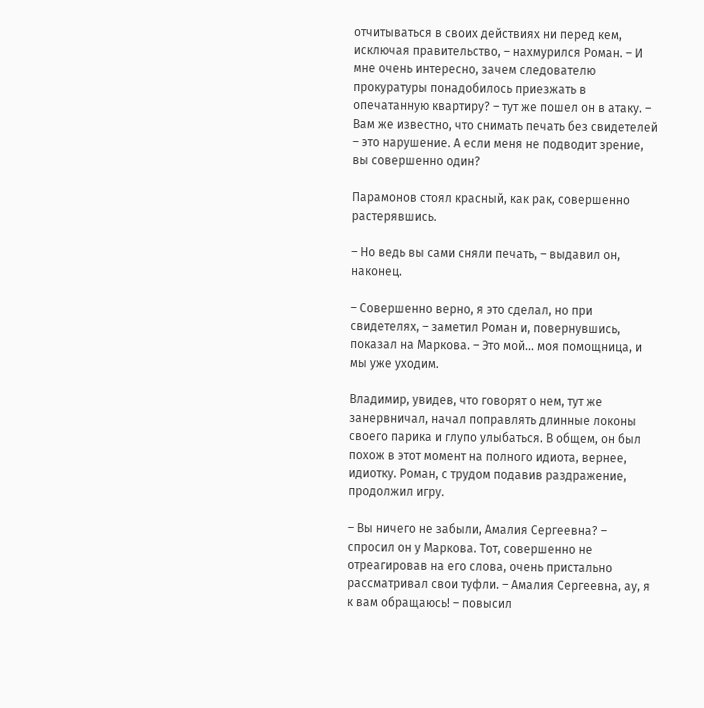отчитываться в своих действиях ни перед кем, исключая правительство, – нахмурился Роман. – И мне очень интересно, зачем следователю прокуратуры понадобилось приезжать в опечатанную квартиру? – тут же пошел он в атаку. – Вам же известно, что снимать печать без свидетелей – это нарушение. А если меня не подводит зрение, вы совершенно один?

Парамонов стоял красный, как рак, совершенно растерявшись.

– Но ведь вы сами сняли печать, – выдавил он, наконец.

– Совершенно верно, я это сделал, но при свидетелях, – заметил Роман и, повернувшись, показал на Маркова. – Это мой… моя помощница, и мы уже уходим.

Владимир, увидев, что говорят о нем, тут же занервничал, начал поправлять длинные локоны своего парика и глупо улыбаться. В общем, он был похож в этот момент на полного идиота, вернее, идиотку. Роман, с трудом подавив раздражение, продолжил игру.

– Вы ничего не забыли, Амалия Сергеевна? – спросил он у Маркова. Тот, совершенно не отреагировав на его слова, очень пристально рассматривал свои туфли. – Амалия Сергеевна, ау, я к вам обращаюсь! – повысил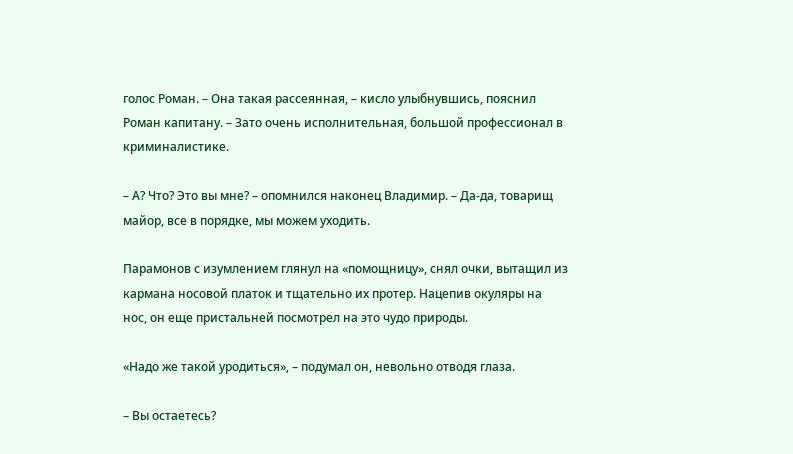голос Роман. – Она такая рассеянная, – кисло улыбнувшись, пояснил Роман капитану. – Зато очень исполнительная, большой профессионал в криминалистике.

– А? Что? Это вы мне? – опомнился наконец Владимир. – Да-да, товарищ майор, все в порядке, мы можем уходить.

Парамонов с изумлением глянул на «помощницу», снял очки, вытащил из кармана носовой платок и тщательно их протер. Нацепив окуляры на нос, он еще пристальней посмотрел на это чудо природы.

«Надо же такой уродиться», – подумал он, невольно отводя глаза.

– Вы остаетесь?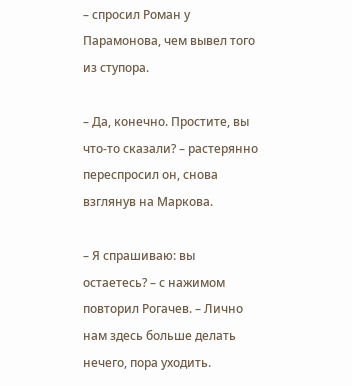– спросил Роман у Парамонова, чем вывел того из ступора.

– Да, конечно. Простите, вы что-то сказали? – растерянно переспросил он, снова взглянув на Маркова.

– Я спрашиваю: вы остаетесь? – с нажимом повторил Рогачев. – Лично нам здесь больше делать нечего, пора уходить.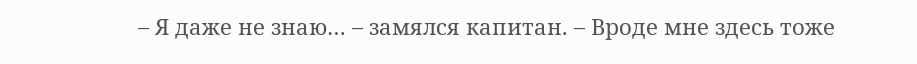– Я даже не знаю… – замялся капитан. – Вроде мне здесь тоже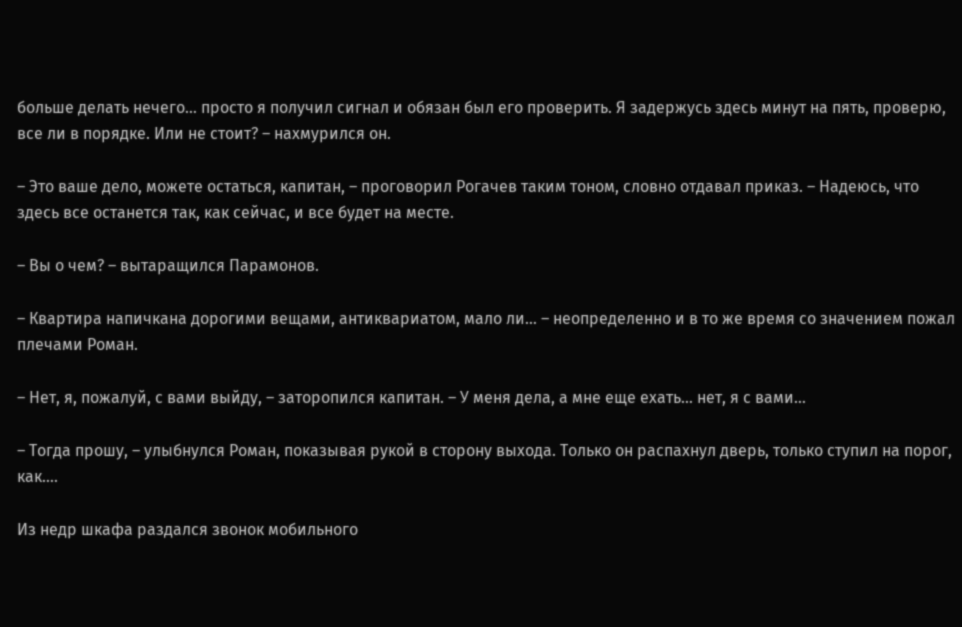больше делать нечего… просто я получил сигнал и обязан был его проверить. Я задержусь здесь минут на пять, проверю, все ли в порядке. Или не стоит? – нахмурился он.

– Это ваше дело, можете остаться, капитан, – проговорил Рогачев таким тоном, словно отдавал приказ. – Надеюсь, что здесь все останется так, как сейчас, и все будет на месте.

– Вы о чем? – вытаращился Парамонов.

– Квартира напичкана дорогими вещами, антиквариатом, мало ли… – неопределенно и в то же время со значением пожал плечами Роман.

– Нет, я, пожалуй, с вами выйду, – заторопился капитан. – У меня дела, а мне еще ехать… нет, я с вами…

– Тогда прошу, – улыбнулся Роман, показывая рукой в сторону выхода. Только он распахнул дверь, только ступил на порог, как….

Из недр шкафа раздался звонок мобильного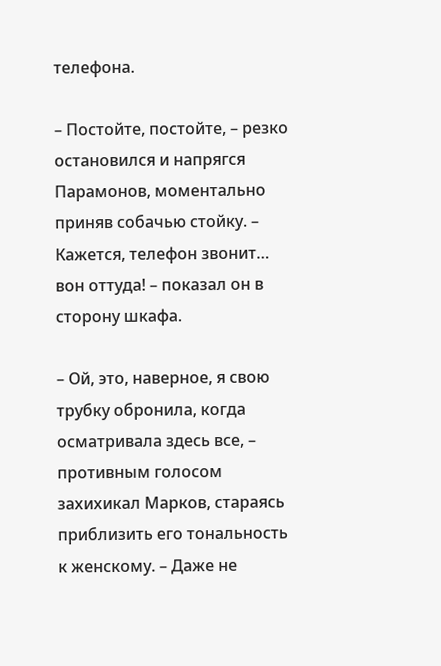телефона.

– Постойте, постойте, – резко остановился и напрягся Парамонов, моментально приняв собачью стойку. – Кажется, телефон звонит… вон оттуда! – показал он в сторону шкафа.

– Ой, это, наверное, я свою трубку обронила, когда осматривала здесь все, – противным голосом захихикал Марков, стараясь приблизить его тональность к женскому. – Даже не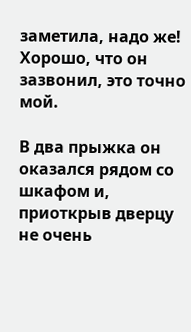заметила, надо же! Хорошо, что он зазвонил, это точно мой.

В два прыжка он оказался рядом со шкафом и, приоткрыв дверцу не очень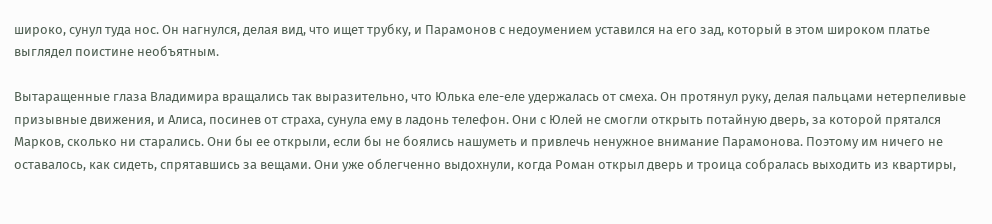широко, сунул туда нос. Он нагнулся, делая вид, что ищет трубку, и Парамонов с недоумением уставился на его зад, который в этом широком платье выглядел поистине необъятным.

Вытаращенные глаза Владимира вращались так выразительно, что Юлька еле-еле удержалась от смеха. Он протянул руку, делая пальцами нетерпеливые призывные движения, и Алиса, посинев от страха, сунула ему в ладонь телефон. Они с Юлей не смогли открыть потайную дверь, за которой прятался Марков, сколько ни старались. Они бы ее открыли, если бы не боялись нашуметь и привлечь ненужное внимание Парамонова. Поэтому им ничего не оставалось, как сидеть, спрятавшись за вещами. Они уже облегченно выдохнули, когда Роман открыл дверь и троица собралась выходить из квартиры,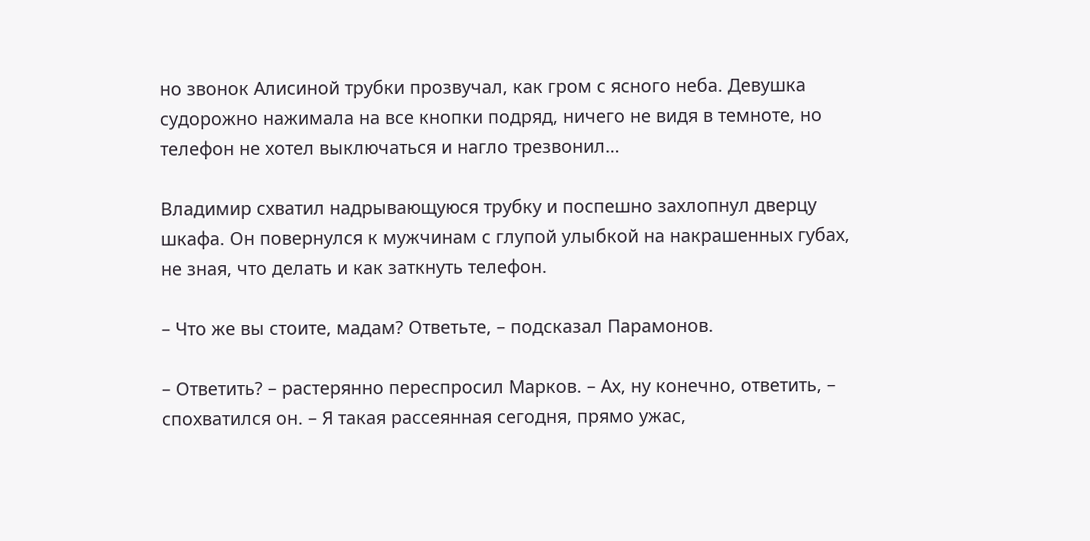но звонок Алисиной трубки прозвучал, как гром с ясного неба. Девушка судорожно нажимала на все кнопки подряд, ничего не видя в темноте, но телефон не хотел выключаться и нагло трезвонил…

Владимир схватил надрывающуюся трубку и поспешно захлопнул дверцу шкафа. Он повернулся к мужчинам с глупой улыбкой на накрашенных губах, не зная, что делать и как заткнуть телефон.

– Что же вы стоите, мадам? Ответьте, – подсказал Парамонов.

– Ответить? – растерянно переспросил Марков. – Ах, ну конечно, ответить, – спохватился он. – Я такая рассеянная сегодня, прямо ужас,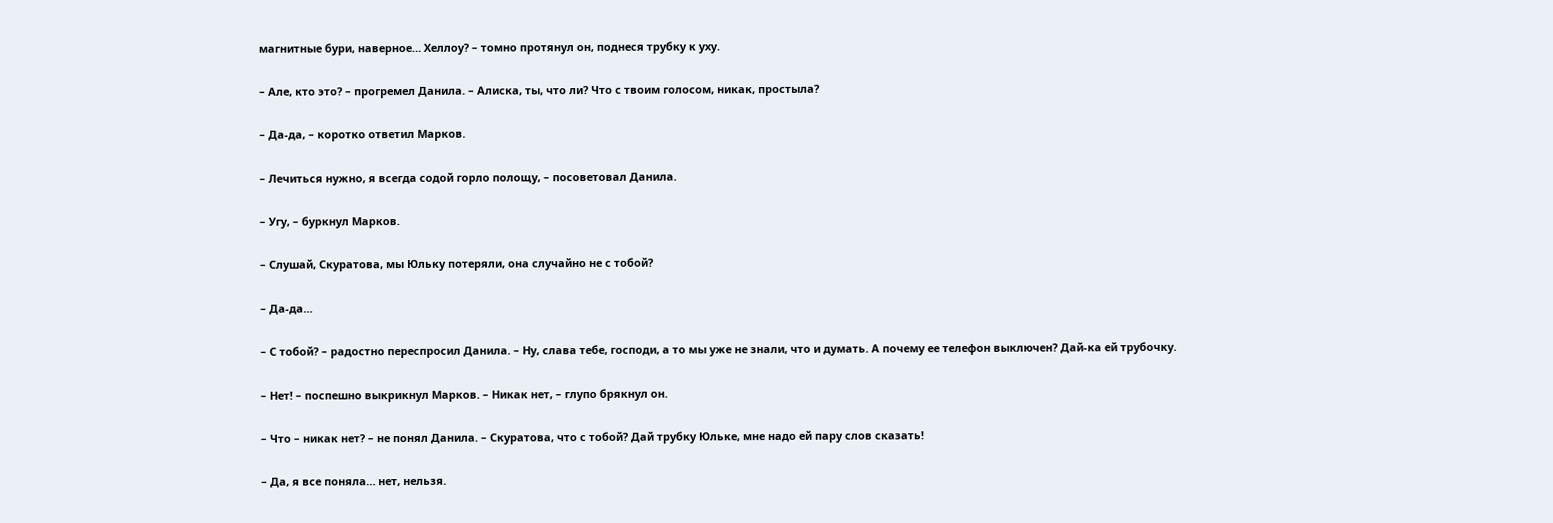магнитные бури, наверное… Хеллоу? – томно протянул он, поднеся трубку к уху.

– Але, кто это? – прогремел Данила. – Алиска, ты, что ли? Что с твоим голосом, никак, простыла?

– Да-да, – коротко ответил Марков.

– Лечиться нужно, я всегда содой горло полощу, – посоветовал Данила.

– Угу, – буркнул Марков.

– Слушай, Скуратова, мы Юльку потеряли, она случайно не с тобой?

– Да-да…

– С тобой? – радостно переспросил Данила. – Ну, слава тебе, господи, а то мы уже не знали, что и думать. А почему ее телефон выключен? Дай-ка ей трубочку.

– Нет! – поспешно выкрикнул Марков. – Никак нет, – глупо брякнул он.

– Что – никак нет? – не понял Данила. – Скуратова, что с тобой? Дай трубку Юльке, мне надо ей пару слов сказать!

– Да, я все поняла… нет, нельзя.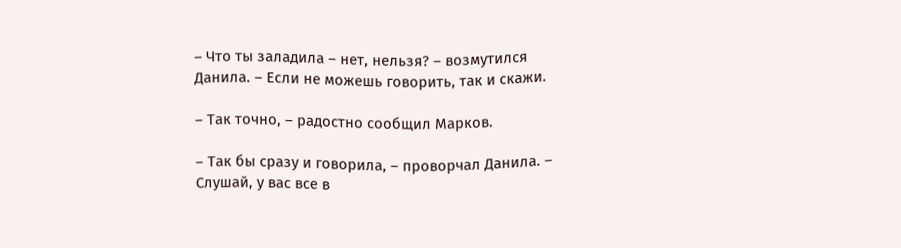– Что ты заладила – нет, нельзя? – возмутился Данила. – Если не можешь говорить, так и скажи.

– Так точно, – радостно сообщил Марков.

– Так бы сразу и говорила, – проворчал Данила. – Слушай, у вас все в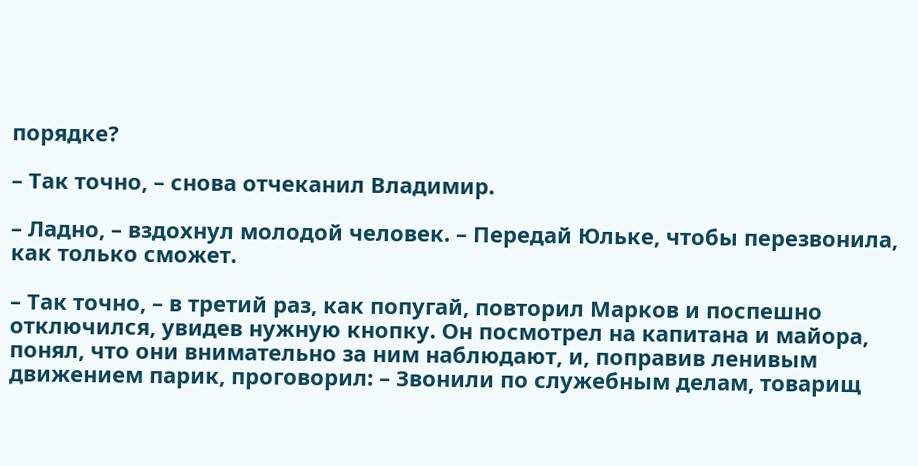порядке?

– Так точно, – снова отчеканил Владимир.

– Ладно, – вздохнул молодой человек. – Передай Юльке, чтобы перезвонила, как только сможет.

– Так точно, – в третий раз, как попугай, повторил Марков и поспешно отключился, увидев нужную кнопку. Он посмотрел на капитана и майора, понял, что они внимательно за ним наблюдают, и, поправив ленивым движением парик, проговорил: – Звонили по служебным делам, товарищ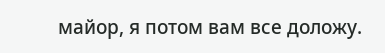майор, я потом вам все доложу.